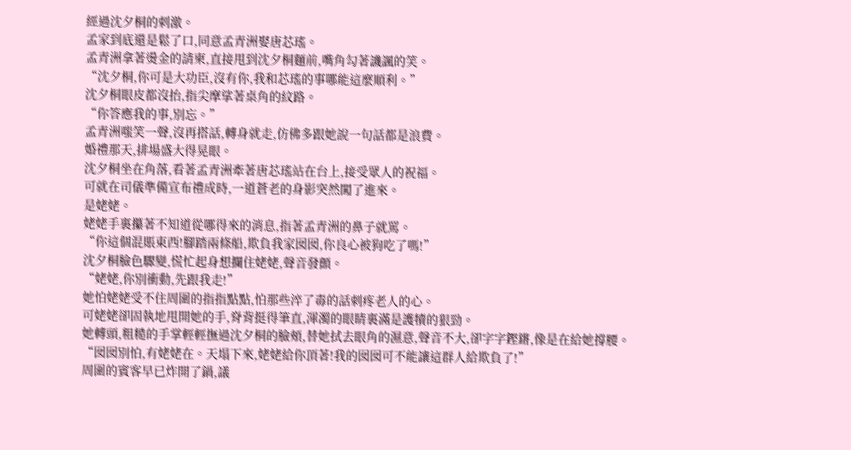經過沈夕桐的刺激。
孟家到底還是鬆了口,同意孟青洲娶唐芯瑤。
孟青洲拿著燙金的請柬,直接甩到沈夕桐麵前,嘴角勾著譏諷的笑。
“沈夕桐,你可是大功臣,沒有你,我和芯瑤的事哪能這麼順利。”
沈夕桐眼皮都沒抬,指尖摩挲著桌角的紋路。
“你答應我的事,別忘。”
孟青洲嗤笑一聲,沒再搭話,轉身就走,仿佛多跟她說一句話都是浪費。
婚禮那天,排場盛大得晃眼。
沈夕桐坐在角落,看著孟青洲牽著唐芯瑤站在台上,接受眾人的祝福。
可就在司儀準備宣布禮成時,一道蒼老的身影突然闖了進來。
是姥姥。
姥姥手裏攥著不知道從哪得來的消息,指著孟青洲的鼻子就罵。
“你這個混賬東西!腳踏兩條船,欺負我家囡囡,你良心被狗吃了嗎!”
沈夕桐臉色驟變,慌忙起身想攔住姥姥,聲音發顫。
“姥姥,你別衝動,先跟我走!”
她怕姥姥受不住周圍的指指點點,怕那些淬了毒的話刺疼老人的心。
可姥姥卻固執地甩開她的手,脊背挺得筆直,渾濁的眼睛裏滿是護犢的狠勁。
她轉頭,粗糙的手掌輕輕撫過沈夕桐的臉頰,替她拭去眼角的濕意,聲音不大,卻字字鏗鏘,像是在給她撐腰。
“囡囡別怕,有姥姥在。天塌下來,姥姥給你頂著!我的囡囡可不能讓這群人給欺負了!”
周圍的賓客早已炸開了鍋,議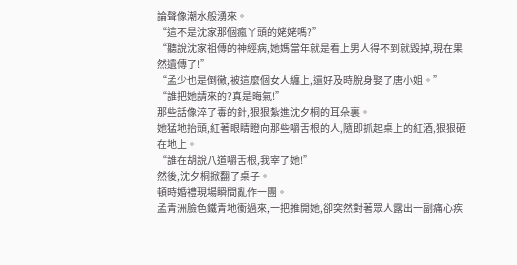論聲像潮水般湧來。
“這不是沈家那個瘋丫頭的姥姥嗎?”
“聽說沈家祖傳的神經病,她媽當年就是看上男人得不到就毀掉,現在果然遺傳了!”
“孟少也是倒黴,被這麼個女人纏上,還好及時脫身娶了唐小姐。”
“誰把她請來的?真是晦氣!”
那些話像淬了毒的針,狠狠紮進沈夕桐的耳朵裏。
她猛地抬頭,紅著眼睛瞪向那些嚼舌根的人,隨即抓起桌上的紅酒,狠狠砸在地上。
“誰在胡說八道嚼舌根,我宰了她!”
然後,沈夕桐掀翻了桌子。
頓時婚禮現場瞬間亂作一團。
孟青洲臉色鐵青地衝過來,一把推開她,卻突然對著眾人露出一副痛心疾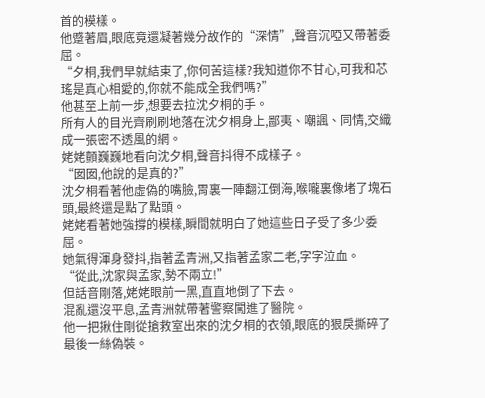首的模樣。
他蹙著眉,眼底竟還凝著幾分故作的“深情”,聲音沉啞又帶著委屈。
“夕桐,我們早就結束了,你何苦這樣?我知道你不甘心,可我和芯瑤是真心相愛的,你就不能成全我們嗎?”
他甚至上前一步,想要去拉沈夕桐的手。
所有人的目光齊刷刷地落在沈夕桐身上,鄙夷、嘲諷、同情,交織成一張密不透風的網。
姥姥顫巍巍地看向沈夕桐,聲音抖得不成樣子。
“囡囡,他說的是真的?”
沈夕桐看著他虛偽的嘴臉,胃裏一陣翻江倒海,喉嚨裏像堵了塊石頭,最終還是點了點頭。
姥姥看著她強撐的模樣,瞬間就明白了她這些日子受了多少委屈。
她氣得渾身發抖,指著孟青洲,又指著孟家二老,字字泣血。
“從此,沈家與孟家,勢不兩立!”
但話音剛落,姥姥眼前一黑,直直地倒了下去。
混亂還沒平息,孟青洲就帶著警察闖進了醫院。
他一把揪住剛從搶救室出來的沈夕桐的衣領,眼底的狠戾撕碎了最後一絲偽裝。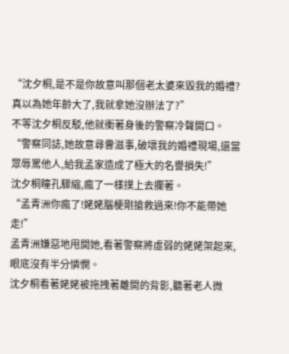“沈夕桐,是不是你故意叫那個老太婆來毀我的婚禮?真以為她年齡大了,我就拿她沒辦法了?”
不等沈夕桐反駁,他就衝著身後的警察冷聲開口。
“警察同誌,她故意尋釁滋事,破壞我的婚禮現場,還當眾辱罵他人,給我孟家造成了極大的名譽損失!”
沈夕桐瞳孔驟縮,瘋了一樣撲上去攔著。
“孟青洲你瘋了!姥姥腦梗剛搶救過來!你不能帶她走!”
孟青洲嫌惡地甩開她,看著警察將虛弱的姥姥架起來,眼底沒有半分憐憫。
沈夕桐看著姥姥被拖拽著離開的背影,聽著老人微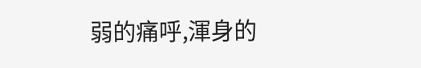弱的痛呼,渾身的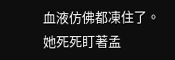血液仿佛都凍住了。
她死死盯著孟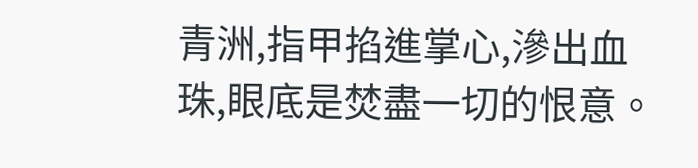青洲,指甲掐進掌心,滲出血珠,眼底是焚盡一切的恨意。